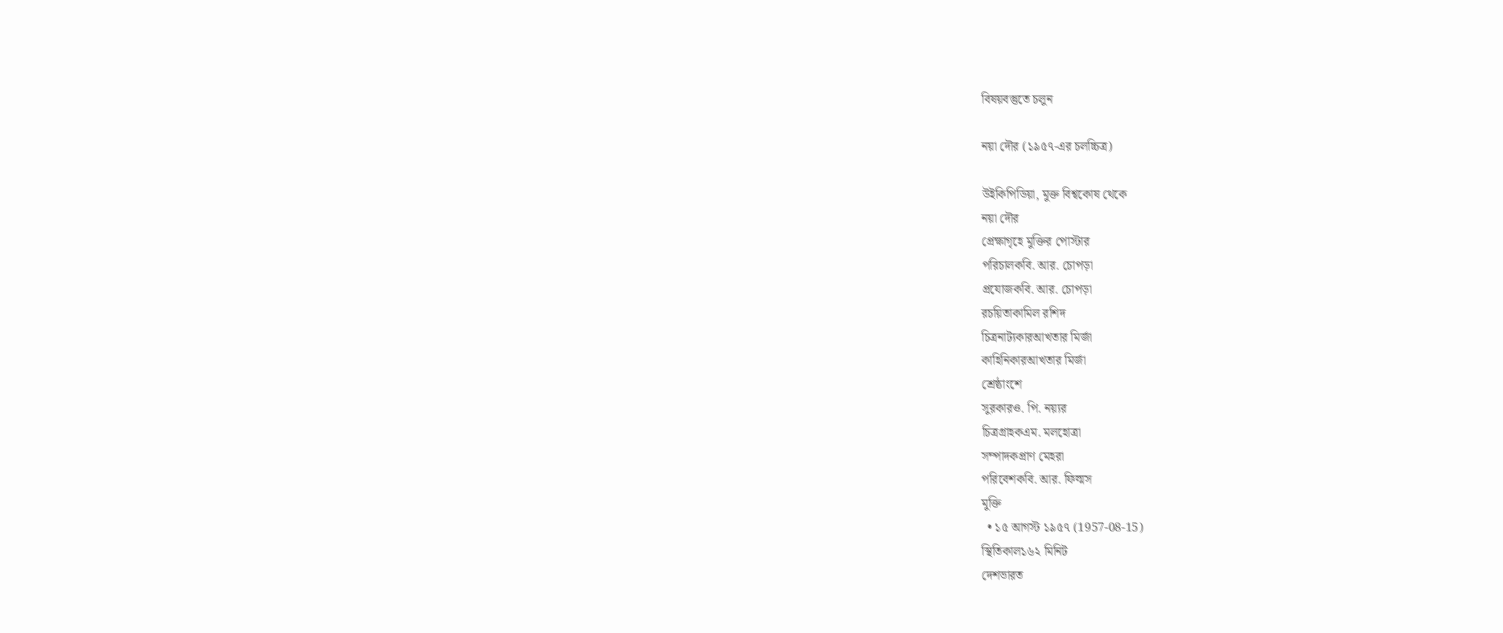বিষয়বস্তুতে চলুন

নয়া দৌর (১৯৫৭-এর চলচ্চিত্র)

উইকিপিডিয়া, মুক্ত বিশ্বকোষ থেকে
নয়া দৌর
প্রেক্ষাগৃহে মুক্তির পোস্টার
পরিচালকবি. আর. চোপড়া
প্রযোজকবি. আর. চোপড়া
রচয়িতাকামিল রশিদ
চিত্রনাট্যকারআখতার মির্জা
কাহিনিকারআখতার মির্জা
শ্রেষ্ঠাংশে
সুরকারও. পি. নয়্যর
চিত্রগ্রাহকএম. মলহোত্রা
সম্পাদকপ্রাণ মেহরা
পরিবেশকবি. আর. ফিল্মস
মুক্তি
  • ১৫ আগস্ট ১৯৫৭ (1957-08-15)
স্থিতিকাল১৬২ মিনিট
দেশভারত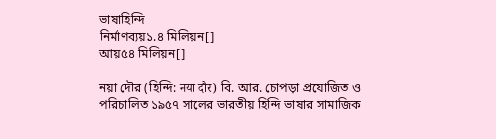ভাষাহিন্দি
নির্মাণব্যয়১.৪ মিলিয়ন[]
আয়৫৪ মিলিয়ন[]

নয়া দৌর (হিন্দি: नया दौर) বি. আর. চোপড়া প্রযোজিত ও পরিচালিত ১৯৫৭ সালের ভারতীয় হিন্দি ভাষার সামাজিক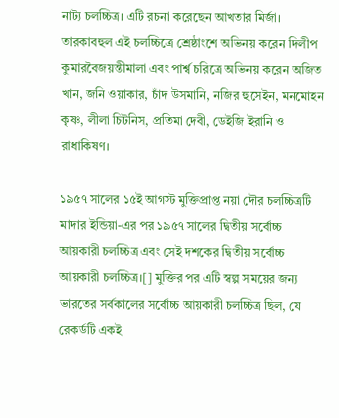নাট্য চলচ্চিত্র। এটি রচনা করেছেন আখতার মির্জা। তারকাবহুল এই চলচ্চিত্রে শ্রেষ্ঠাংশে অভিনয় করেন দিলীপ কুমারবৈজয়ন্তীমালা এবং পার্শ্ব চরিত্রে অভিনয় করেন অজিত খান, জনি ওয়াকার, চাঁদ উসমানি, নজির হুসেইন, মনমোহন কৃষ্ণ, লীলা চিটনিস, প্রতিমা দেবী, ডেইজি ইরানি ও রাধাকিষণ।

১৯৫৭ সালের ১৫ই আগস্ট মুক্তিপ্রাপ্ত নয়া দৌর চলচ্চিত্রটি মাদার ইন্ডিয়া-এর পর ১৯৫৭ সালের দ্বিতীয় সর্বোচ্চ আয়কারী চলচ্চিত্র এবং সেই দশকের দ্বিতীয় সর্বোচ্চ আয়কারী চলচ্চিত্র।[] মুক্তির পর এটি স্বল্প সময়ের জন্য ভারতের সর্বকালের সর্বোচ্চ আয়কারী চলচ্চিত্র ছিল, যে রেকর্ডটি একই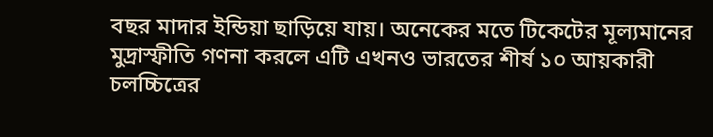বছর মাদার ইন্ডিয়া ছাড়িয়ে যায়। অনেকের মতে টিকেটের মূল্যমানের মুদ্রাস্ফীতি গণনা করলে এটি এখনও ভারতের শীর্ষ ১০ আয়কারী চলচ্চিত্রের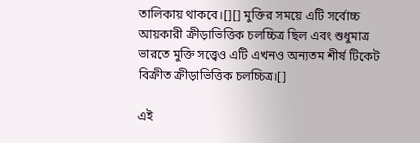তালিকায় থাকবে।[][] মুক্তির সময়ে এটি সর্বোচ্চ আয়কারী ক্রীড়াভিত্তিক চলচ্চিত্র ছিল এবং শুধুমাত্র ভারতে মুক্তি সত্ত্বেও এটি এখনও অন্যতম শীর্ষ টিকেট বিক্রীত ক্রীড়াভিত্তিক চলচ্চিত্র।[]

এই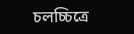চলচ্চিত্রে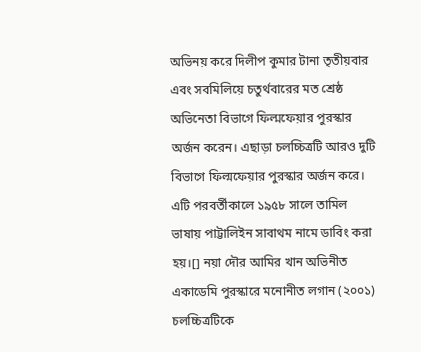অভিনয় করে দিলীপ কুমার টানা তৃতীয়বার এবং সবমিলিয়ে চতুর্থবারের মত শ্রেষ্ঠ অভিনেতা বিভাগে ফিল্মফেয়ার পুরস্কার অর্জন করেন। এছাড়া চলচ্চিত্রটি আরও দুটি বিভাগে ফিল্মফেয়ার পুরস্কার অর্জন করে। এটি পরবর্তীকালে ১৯৫৮ সালে তামিল ভাষায় পাট্টালিইন সাবাথম নামে ডাবিং করা হয়।[] নয়া দৌর আমির খান অভিনীত একাডেমি পুরস্কারে মনোনীত লগান (২০০১) চলচ্চিত্রটিকে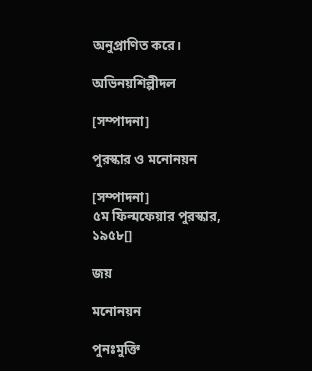অনুপ্রাণিত করে।

অভিনয়শিল্পীদল

[সম্পাদনা]

পুরস্কার ও মনোনয়ন

[সম্পাদনা]
৫ম ফিল্মফেয়ার পুরস্কার, ১৯৫৮[]

জয়

মনোনয়ন

পুনঃমুক্তি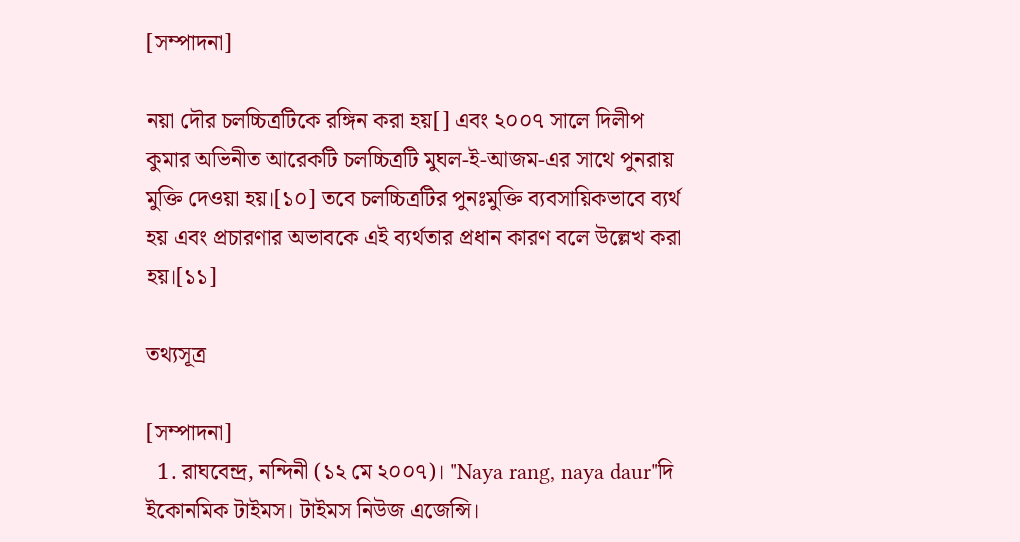[সম্পাদনা]

নয়া দৌর চলচ্চিত্রটিকে রঙ্গিন করা হয়[] এবং ২০০৭ সালে দিলীপ কুমার অভিনীত আরেকটি চলচ্চিত্রটি মুঘল-ই-আজম-এর সাথে পুনরায় মুক্তি দেওয়া হয়।[১০] তবে চলচ্চিত্রটির পুনঃমুক্তি ব্যবসায়িকভাবে ব্যর্থ হয় এবং প্রচারণার অভাবকে এই ব্যর্থতার প্রধান কারণ বলে উল্লেখ করা হয়।[১১]

তথ্যসূত্র

[সম্পাদনা]
  1. রাঘবেন্দ্র, নন্দিনী (১২ মে ২০০৭)। "Naya rang, naya daur"দি ইকোনমিক টাইমস। টাইমস নিউজ এজেন্সি।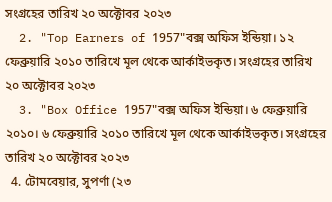সংগ্রহের তারিখ ২০ অক্টোবর ২০২৩
  2. "Top Earners of 1957"বক্স অফিস ইন্ডিয়া। ১২ ফেব্রুয়ারি ২০১০ তারিখে মূল থেকে আর্কাইভকৃত। সংগ্রহের তারিখ ২০ অক্টোবর ২০২৩
  3. "Box Office 1957"বক্স অফিস ইন্ডিয়া। ৬ ফেব্রুয়ারি ২০১০। ৬ ফেব্রুয়ারি ২০১০ তারিখে মূল থেকে আর্কাইভকৃত। সংগ্রহের তারিখ ২০ অক্টোবর ২০২৩
  4. টোমবেয়ার, সুপর্ণা (২৩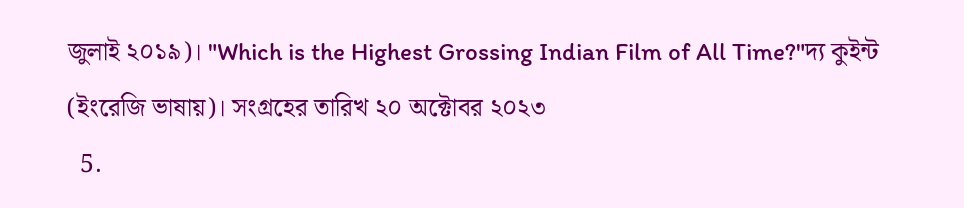জুলাই ২০১৯)। "Which is the Highest Grossing Indian Film of All Time?"দ্য কুইন্ট (ইংরেজি ভাষায়)। সংগ্রহের তারিখ ২০ অক্টোবর ২০২৩
  5.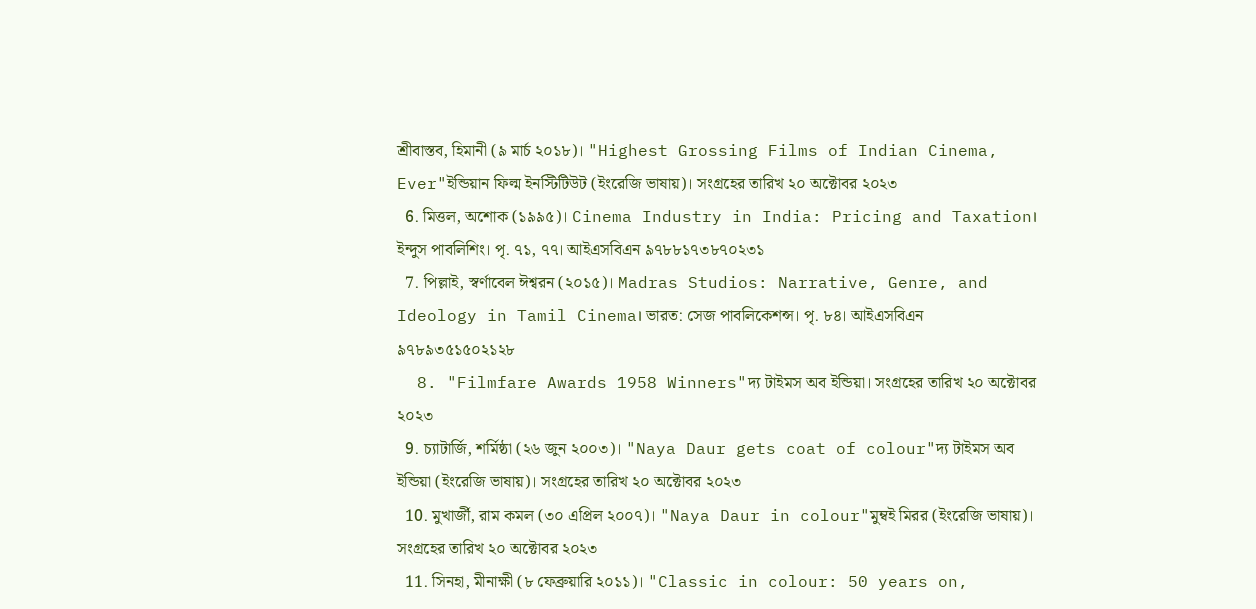শ্রীবাস্তব, হিমানী (৯ মার্চ ২০১৮)। "Highest Grossing Films of Indian Cinema, Ever"ইন্ডিয়ান ফিল্ম ইনস্টিটিউট (ইংরেজি ভাষায়)। সংগ্রহের তারিখ ২০ অক্টোবর ২০২৩
  6. মিত্তল, অশোক (১৯৯৫)। Cinema Industry in India: Pricing and Taxation। ইন্দুস পাবলিশিং। পৃ. ৭১, ৭৭। আইএসবিএন ৯৭৮৮১৭৩৮৭০২৩১
  7. পিল্লাই, স্বর্ণাবেল ঈশ্বরন (২০১৫)। Madras Studios: Narrative, Genre, and Ideology in Tamil Cinema। ভারত: সেজ পাবলিকেশন্স। পৃ. ৮৪। আইএসবিএন ৯৭৮৯৩৫১৫০২১২৮
  8. "Filmfare Awards 1958 Winners"দ্য টাইমস অব ইন্ডিয়া। সংগ্রহের তারিখ ২০ অক্টোবর ২০২৩
  9. চ্যাটার্জি, শর্মিষ্ঠা (২৬ জুন ২০০৩)। "Naya Daur gets coat of colour"দ্য টাইমস অব ইন্ডিয়া (ইংরেজি ভাষায়)। সংগ্রহের তারিখ ২০ অক্টোবর ২০২৩
  10. মুখার্জী, রাম কমল (৩০ এপ্রিল ২০০৭)। "Naya Daur in colour"মুম্বই মিরর (ইংরেজি ভাষায়)। সংগ্রহের তারিখ ২০ অক্টোবর ২০২৩
  11. সিনহা, মীনাক্ষী (৮ ফেব্রুয়ারি ২০১১)। "Classic in colour: 50 years on,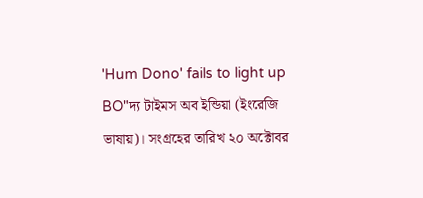'Hum Dono' fails to light up BO"দ্য টাইমস অব ইন্ডিয়া (ইংরেজি ভাষায়)। সংগ্রহের তারিখ ২০ অক্টোবর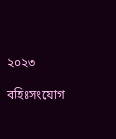২০২৩

বহিঃসংযোগ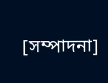[সম্পাদনা]